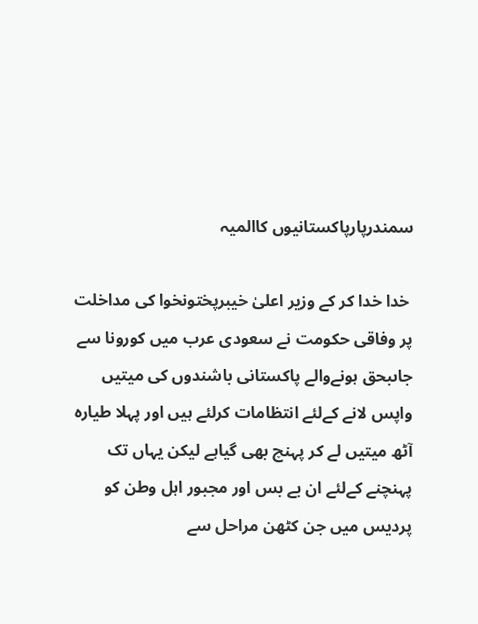سمندرپارپاکستانیوں کاالمیہ

 خدا خدا کر کے وزیر اعلیٰ خیبرپختونخوا کی مداخلت پر وفاقی حکومت نے سعودی عرب میں کورونا سے جاںبحق ہونےوالے پاکستانی باشندوں کی میتیں واپس لانے کےلئے انتظامات کرلئے ہیں اور پہلا طیارہ آٹھ میتیں لے کر پہنچ بھی گیاہے لیکن یہاں تک پہنچنے کےلئے ان بے بس اور مجبور اہل وطن کو پردیس میں جن کٹھن مراحل سے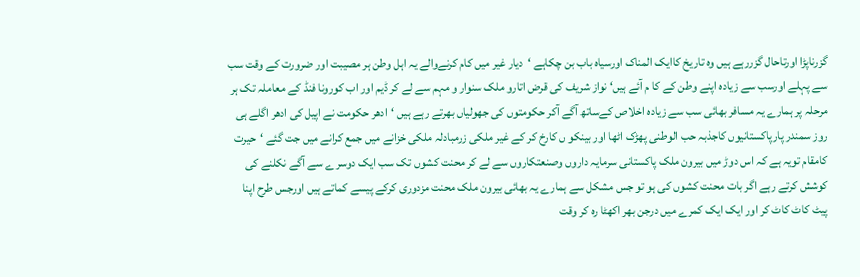گزرناپڑا اورتاحال گزررہے ہیں وہ تاریخ کاایک المناک اورسیاہ باب بن چکاہے ‘دیار غیر میں کام کرنےوالے یہ اہل وطن ہر مصیبت اور ضرورت کے وقت سب سے پہلے اورسب سے زیادہ اپنے وطن کے کا م آئے ہیں‘ نواز شریف کی قرض اتارو ملک سنوار و مہم سے لے کر ڈیم اور اب کورونا فنڈ کے معاملہ تک ہر مرحلہ پر ہمارے یہ مسافر بھائی سب سے زیادہ اخلاص کےساتھ آگے آکر حکومتوں کی جھولیاں بھرتے رہے ہیں ‘ادھر حکومت نے اپیل کی ادھر اگلے ہی روز سمندر پارپاکستانیوں کاجذبہ حب الوطنی پھڑک اٹھا اور بینکو ں کارخ کر کے غیر ملکی زرمبادلہ ملکی خزانے میں جمع کرانے میں جت گئے ‘حیرت کامقام تویہ ہے کہ اس دوڑ میں بیرون ملک پاکستانی سرمایہ داروں وصنعتکاروں سے لے کر محنت کشوں تک سب ایک دوسر ے سے آگے نکلنے کی کوشش کرتے رہے اگر بات محنت کشوں کی ہو تو جس مشکل سے ہمارے یہ بھائی بیرون ملک محنت مزدوری کرکے پیسے کماتے ہیں اورجس طرح اپنا پیٹ کاٹ کاٹ کر اور ایک ایک کمرے میں درجن بھر اکھٹا رہ کر وقت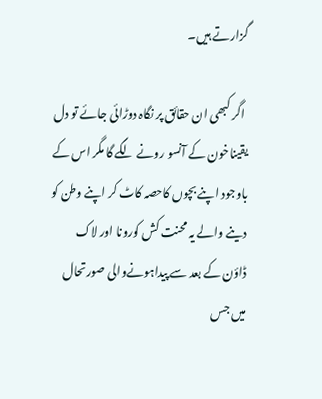گزارتے ہیں۔

 اگر کبھی ان حقائق پر نگاہ دوڑائی جائے تو دل یقیناخون کے آنسو رونے لگے گا مگر اس کے باوجود اپنے بچوں کاحصہ کاٹ کر اپنے وطن کو دینے والے یہ محنت کش کورونا اور لاک ڈاؤن کے بعد سے پیداہونےوالی صورتحال میں جس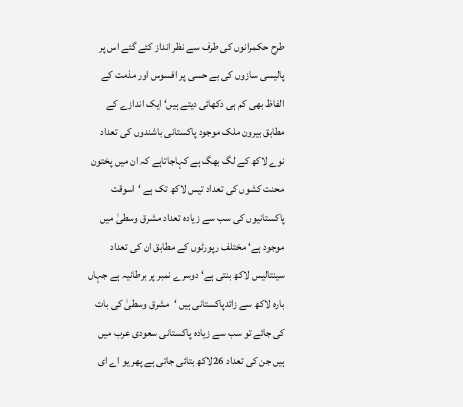طرح حکمرانوں کی طرف سے نظر انداز کئے گئے اس پر پالیسی سازوں کی بے حسی پر افسوس اور مذمت کے الفاظ بھی کم ہی دکھائی دیتے ہیں‘ ایک اندازے کے مطابق بیرون ملک موجود پاکستانی باشندوں کی تعداد نوے لاکھ کے لگ بھگ ہے کہاجاتاہے کہ ان میں پختون محنت کشوں کی تعداد تیس لاکھ تک ہے ‘اسوقت پاکستانیوں کی سب سے زیادہ تعداد مشرق وسطیٰ میں موجود ہے‘ مختلف رپورٹوں کے مطابق ان کی تعداد سینتالیس لاکھ بنتی ہے‘ دوسرے نمبر پر برطانیہ ہے جہاں بارہ لاکھ سے زائدپاکستانی ہیں ‘مشرق وسطیٰ کی بات کی جائے تو سب سے زیادہ پاکستانی سعودی عرب میں ہیں جن کی تعداد 26لاکھ بتائی جاتی ہے پھر یو اے ای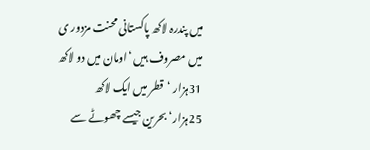میں پندرہ لاکھ پاکستانی محنت مزدور ی میں مصروف ہیں ‘اومان میں دو لاکھ 31ہزار ‘قطر میں ایک لاکھ 25ہزار‘بحرین جیسے چھوٹے سے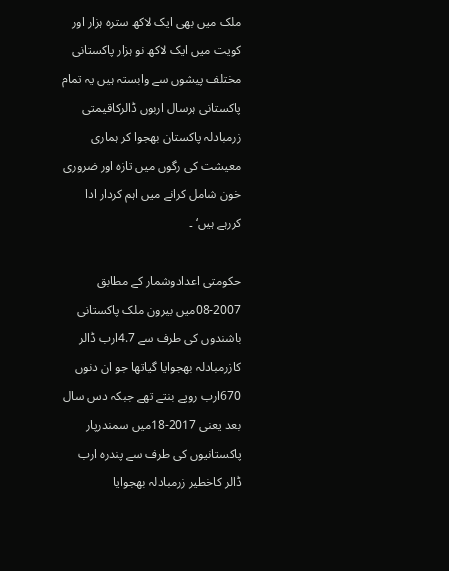ملک میں بھی ایک لاکھ سترہ ہزار اور کویت میں ایک لاکھ نو ہزار پاکستانی مختلف پیشوں سے وابستہ ہیں یہ تمام پاکستانی ہرسال اربوں ڈالرکاقیمتی زرمبادلہ پاکستان بھجوا کر ہماری معیشت کی رگوں میں تازہ اور ضروری خون شامل کرانے میں اہم کردار ادا کررہے ہیں‘ ۔

حکومتی اعدادوشمار کے مطابق 2007-08میں بیرون ملک پاکستانی باشندوں کی طرف سے 4.7ارب ڈالر کازرمبادلہ بھجوایا گیاتھا جو ان دنوں 670ارب روپے بنتے تھے جبکہ دس سال بعد یعنی 2017-18میں سمندرپار پاکستانیوں کی طرف سے پندرہ ارب ڈالر کاخطیر زرمبادلہ بھجوایا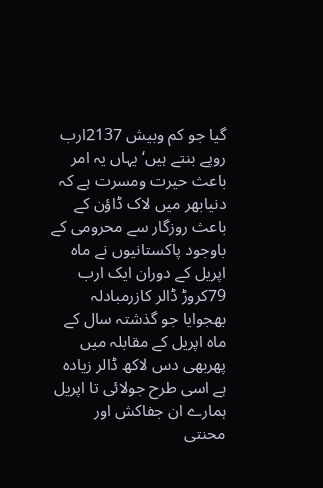گیا جو کم وبیش 2137ارب روپے بنتے ہیں‘یہاں یہ امر باعث حیرت ومسرت ہے کہ دنیابھر میں لاک ڈاؤن کے باعث روزگار سے محرومی کے باوجود پاکستانیوں نے ماہ اپریل کے دوران ایک ارب 79کروڑ ڈالر کازرمبادلہ بھجوایا جو گذشتہ سال کے ماہ اپریل کے مقابلہ میں پھربھی دس لاکھ ڈالر زیادہ ہے اسی طرح جولائی تا اپریل ہمارے ان جفاکش اور محنتی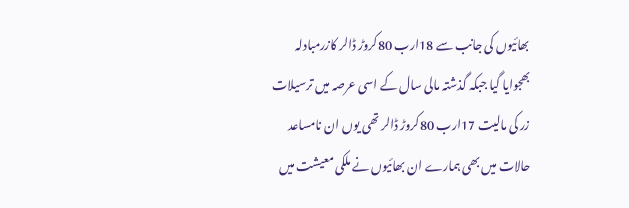بھائیوں کی جانب سے 18ارب 80کروڑ ڈالر کازرمبادلہ بھجوایا گیا جبکہ گذشتہ مالی سال کے اسی عرصہ میں ترسیلات زر کی مالیت 17ارب 80کروڑ ڈالر تھی یوں ان نامساعد حالات میں بھی ہمارے ان بھائیوں نے ملکی معیشت میں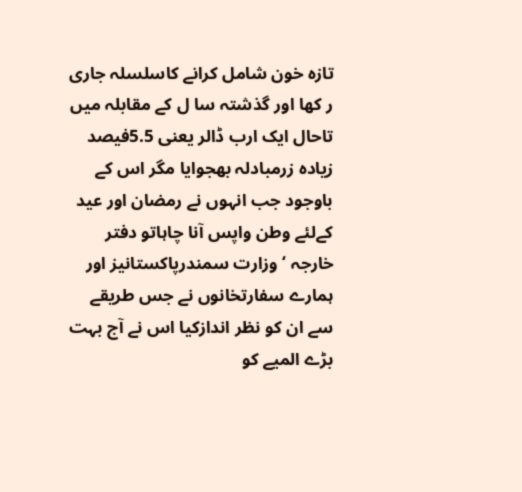تازہ خون شامل کرانے کاسلسلہ جاری ر کھا اور گذشتہ سا ل کے مقابلہ میں تاحال ایک ارب ڈالر یعنی 5.5فیصد زیادہ زرمبادلہ بھجوایا مگر اس کے باوجود جب انہوں نے رمضان اور عید کےلئے وطن واپس آنا چاہاتو دفتر خارجہ ‘وزارت سمندرپاکستانیز اور ہمارے سفارتخانوں نے جس طریقے سے ان کو نظر اندازکیا اس نے آج بہت بڑے المیے کو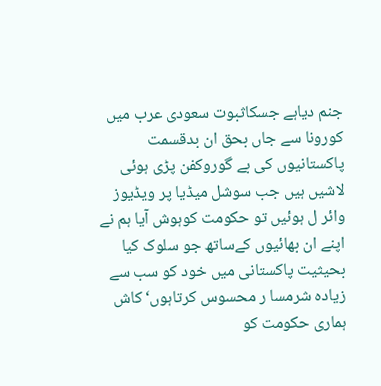جنم دیاہے جسکاثبوت سعودی عرب میں کورونا سے جاں بحق ان بدقسمت پاکستانیوں کی بے گوروکفن پڑی ہوئی لاشیں ہیں جب سوشل میڈیا پر ویڈیوز وائر ل ہوئیں تو حکومت کوہوش آیا ہم نے اپنے ان بھائیوں کےساتھ جو سلوک کیا بحیثیت پاکستانی میں خود کو سب سے زیادہ شرمسا ر محسوس کرتاہوں‘ کاش ہماری حکومت کو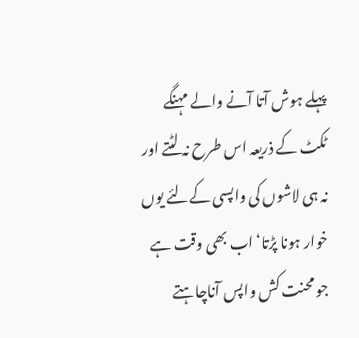پہلے ہوش آتا آنے والے مہنگے ٹکٹ کے ذریعہ اس طرح نہ لٹتے اور نہ ہی لاشوں کی واپسی کےلئے یوں خوار ہونا پڑتا‘اب بھی وقت ہے جو محنت کش واپس آناچاہتے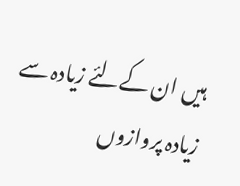ہیں ان کےلئے زیادہ سے زیادہ پروازوں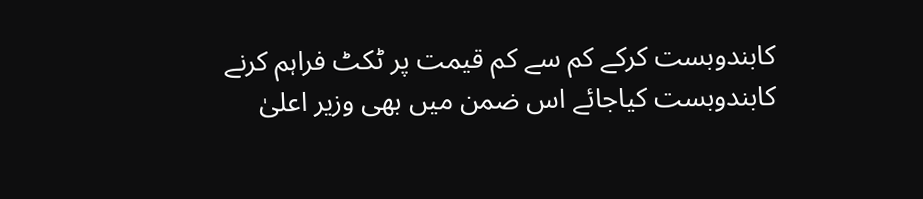کابندوبست کرکے کم سے کم قیمت پر ٹکٹ فراہم کرنے کابندوبست کیاجائے اس ضمن میں بھی وزیر اعلیٰ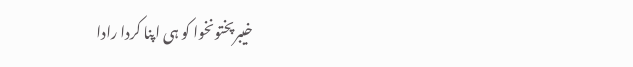خیبرپختونخوا کو ہی اپنا کردا رادا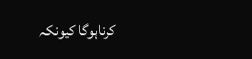کرناہوگا کیونکہ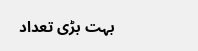بہت بڑی تعداد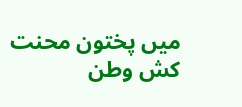میں پختون محنت کش وطن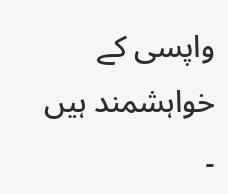واپسی کے خواہشمند ہیں ۔